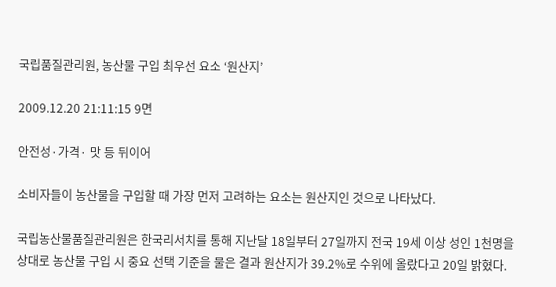국립품질관리원, 농산물 구입 최우선 요소 ‘원산지’

2009.12.20 21:11:15 9면

안전성·가격· 맛 등 뒤이어

소비자들이 농산물을 구입할 때 가장 먼저 고려하는 요소는 원산지인 것으로 나타났다.

국립농산물품질관리원은 한국리서치를 통해 지난달 18일부터 27일까지 전국 19세 이상 성인 1천명을 상대로 농산물 구입 시 중요 선택 기준을 물은 결과 원산지가 39.2%로 수위에 올랐다고 20일 밝혔다.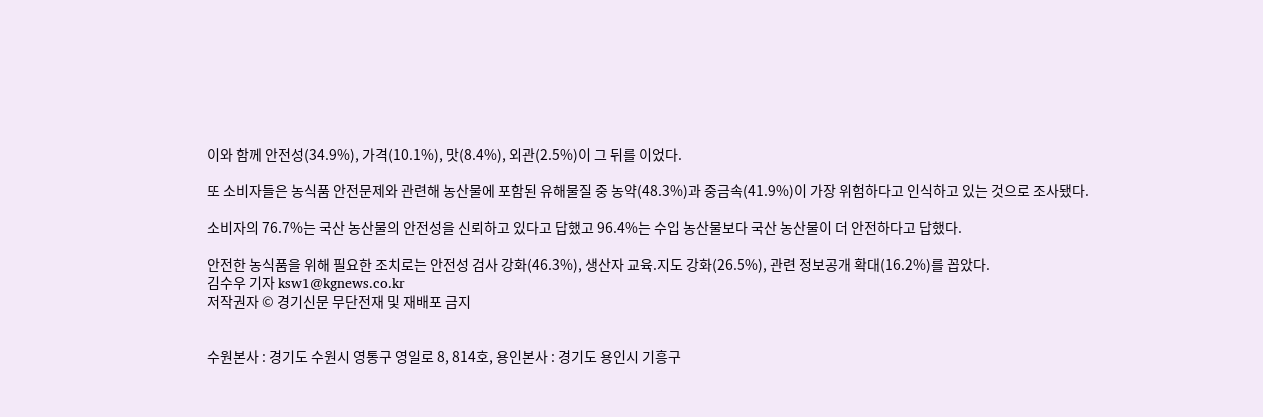이와 함께 안전성(34.9%), 가격(10.1%), 맛(8.4%), 외관(2.5%)이 그 뒤를 이었다.

또 소비자들은 농식품 안전문제와 관련해 농산물에 포함된 유해물질 중 농약(48.3%)과 중금속(41.9%)이 가장 위험하다고 인식하고 있는 것으로 조사됐다.

소비자의 76.7%는 국산 농산물의 안전성을 신뢰하고 있다고 답했고 96.4%는 수입 농산물보다 국산 농산물이 더 안전하다고 답했다.

안전한 농식품을 위해 필요한 조치로는 안전성 검사 강화(46.3%), 생산자 교육.지도 강화(26.5%), 관련 정보공개 확대(16.2%)를 꼽았다.
김수우 기자 ksw1@kgnews.co.kr
저작권자 © 경기신문 무단전재 및 재배포 금지


수원본사 : 경기도 수원시 영통구 영일로 8, 814호, 용인본사 : 경기도 용인시 기흥구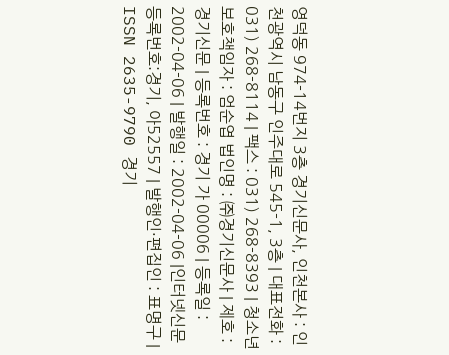영덕동 974-14번지 3층 경기신문사, 인천본사 : 인천광역시 남동구 인주대로 545-1, 3층 | 대표전화 : 031) 268-8114 | 팩스 : 031) 268-8393 | 청소년보호책임자 : 엄순엽 법인명 : ㈜경기신문사 | 제호 : 경기신문 | 등록번호 : 경기 가 00006 | 등록일 : 2002-04-06 | 발행일 : 2002-04-06 |인터넷신문 등록번호:경기, 아52557 | 발행인·편집인 : 표명구 | ISSN 2635-9790 경기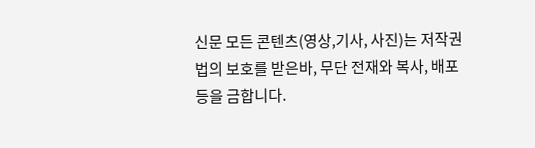신문 모든 콘텐츠(영상,기사, 사진)는 저작권법의 보호를 받은바, 무단 전재와 복사, 배포 등을 금합니다.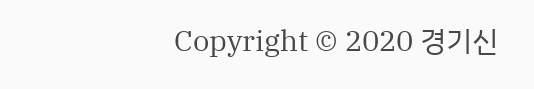Copyright © 2020 경기신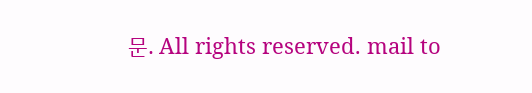문. All rights reserved. mail to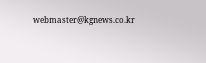webmaster@kgnews.co.kr